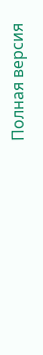Полная версия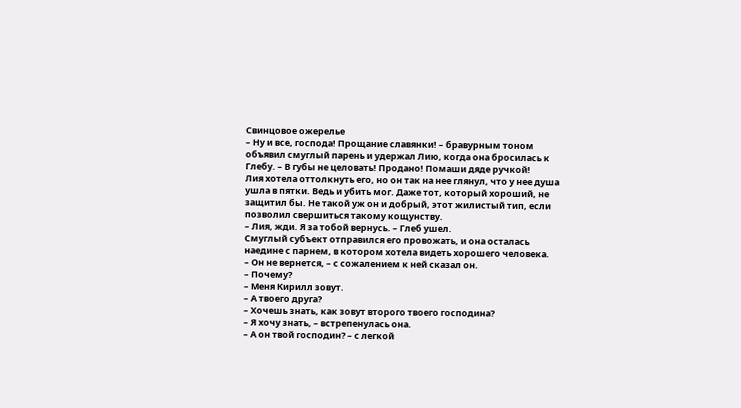Свинцовое ожерелье
– Ну и все, господа! Прощание славянки! – бравурным тоном объявил смуглый парень и удержал Лию, когда она бросилась к Глебу. – В губы не целовать! Продано! Помаши дяде ручкой!
Лия хотела оттолкнуть его, но он так на нее глянул, что у нее душа ушла в пятки. Ведь и убить мог. Даже тот, который хороший, не защитил бы. Не такой уж он и добрый, этот жилистый тип, если позволил свершиться такому кощунству.
– Лия, жди. Я за тобой вернусь. – Глеб ушел.
Смуглый субъект отправился его провожать, и она осталась наедине с парнем, в котором хотела видеть хорошего человека.
– Он не вернется, – с сожалением к ней сказал он.
– Почему?
– Меня Кирилл зовут.
– А твоего друга?
– Хочешь знать, как зовут второго твоего господина?
– Я хочу знать, – встрепенулась она.
– А он твой господин? – с легкой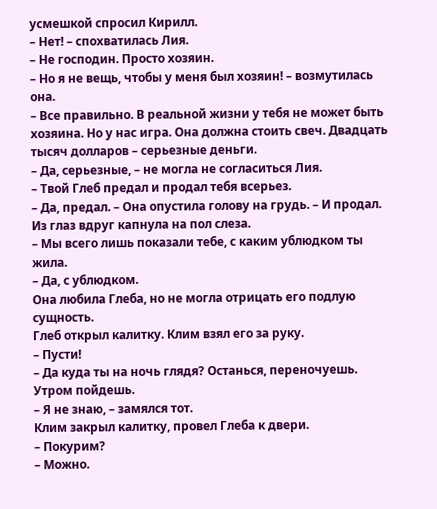усмешкой спросил Кирилл.
– Нет! – спохватилась Лия.
– Не господин. Просто хозяин.
– Но я не вещь, чтобы у меня был хозяин! – возмутилась она.
– Все правильно. В реальной жизни у тебя не может быть хозяина. Но у нас игра. Она должна стоить свеч. Двадцать тысяч долларов – серьезные деньги.
– Да, серьезные, – не могла не согласиться Лия.
– Твой Глеб предал и продал тебя всерьез.
– Да, предал. – Она опустила голову на грудь. – И продал.
Из глаз вдруг капнула на пол слеза.
– Мы всего лишь показали тебе, с каким ублюдком ты жила.
– Да, с ублюдком.
Она любила Глеба, но не могла отрицать его подлую сущность.
Глеб открыл калитку. Клим взял его за руку.
– Пусти!
– Да куда ты на ночь глядя? Останься, переночуешь. Утром пойдешь.
– Я не знаю, – замялся тот.
Клим закрыл калитку, провел Глеба к двери.
– Покурим?
– Можно.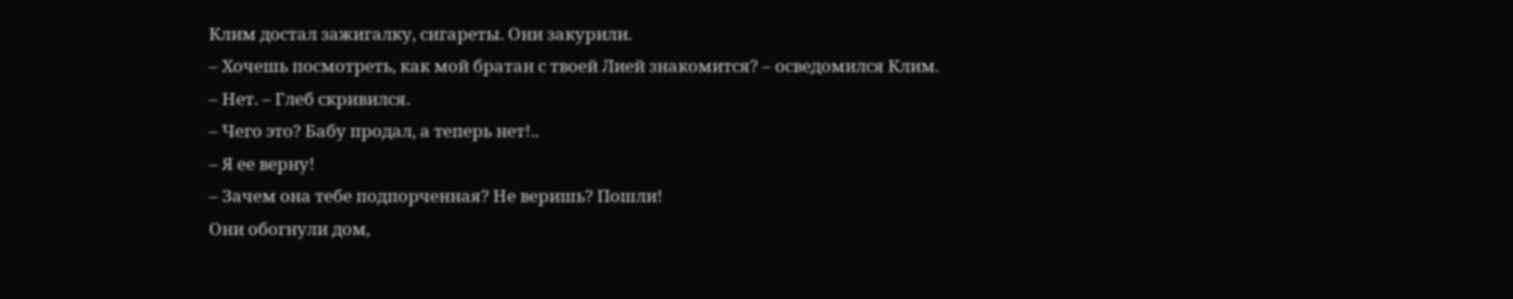Клим достал зажигалку, сигареты. Они закурили.
– Хочешь посмотреть, как мой братан с твоей Лией знакомится? – осведомился Клим.
– Нет. – Глеб скривился.
– Чего это? Бабу продал, а теперь нет!..
– Я ее верну!
– Зачем она тебе подпорченная? Не веришь? Пошли!
Они обогнули дом,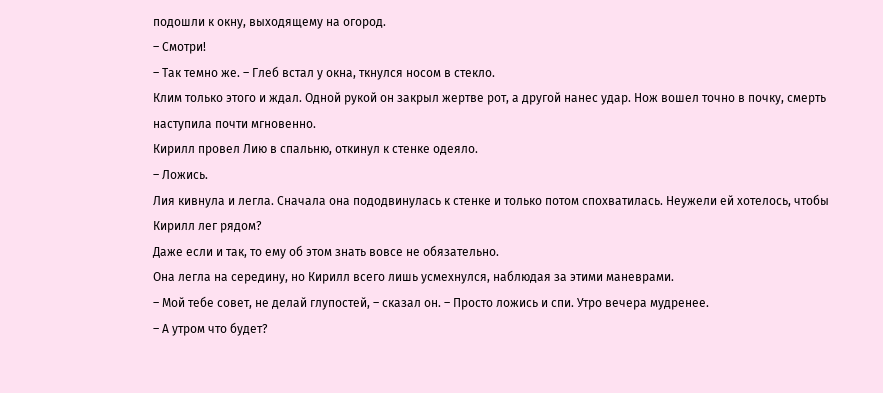подошли к окну, выходящему на огород.
– Смотри!
– Так темно же. – Глеб встал у окна, ткнулся носом в стекло.
Клим только этого и ждал. Одной рукой он закрыл жертве рот, а другой нанес удар. Нож вошел точно в почку, смерть наступила почти мгновенно.
Кирилл провел Лию в спальню, откинул к стенке одеяло.
– Ложись.
Лия кивнула и легла. Сначала она пододвинулась к стенке и только потом спохватилась. Неужели ей хотелось, чтобы Кирилл лег рядом?
Даже если и так, то ему об этом знать вовсе не обязательно.
Она легла на середину, но Кирилл всего лишь усмехнулся, наблюдая за этими маневрами.
– Мой тебе совет, не делай глупостей, – сказал он. – Просто ложись и спи. Утро вечера мудренее.
– А утром что будет?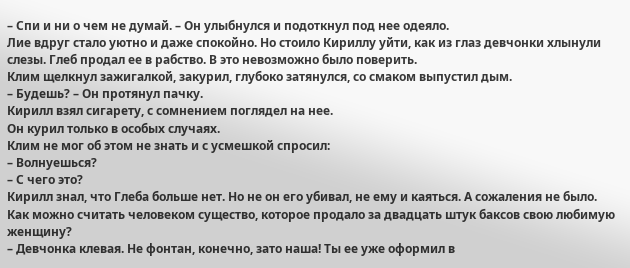– Спи и ни о чем не думай. – Он улыбнулся и подоткнул под нее одеяло.
Лие вдруг стало уютно и даже спокойно. Но стоило Кириллу уйти, как из глаз девчонки хлынули слезы. Глеб продал ее в рабство. В это невозможно было поверить.
Клим щелкнул зажигалкой, закурил, глубоко затянулся, со смаком выпустил дым.
– Будешь? – Он протянул пачку.
Кирилл взял сигарету, с сомнением поглядел на нее.
Он курил только в особых случаях.
Клим не мог об этом не знать и с усмешкой спросил:
– Волнуешься?
– С чего это?
Кирилл знал, что Глеба больше нет. Но не он его убивал, не ему и каяться. А сожаления не было. Как можно считать человеком существо, которое продало за двадцать штук баксов свою любимую женщину?
– Девчонка клевая. Не фонтан, конечно, зато наша! Ты ее уже оформил в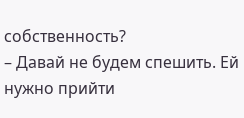собственность?
– Давай не будем спешить. Ей нужно прийти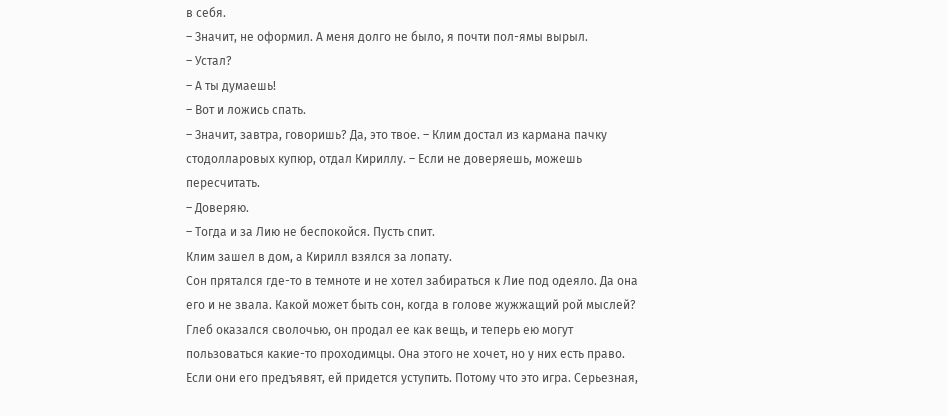в себя.
– Значит, не оформил. А меня долго не было, я почти пол-ямы вырыл.
– Устал?
– А ты думаешь!
– Вот и ложись спать.
– Значит, завтра, говоришь? Да, это твое. – Клим достал из кармана пачку стодолларовых купюр, отдал Кириллу. – Если не доверяешь, можешь пересчитать.
– Доверяю.
– Тогда и за Лию не беспокойся. Пусть спит.
Клим зашел в дом, а Кирилл взялся за лопату.
Сон прятался где-то в темноте и не хотел забираться к Лие под одеяло. Да она его и не звала. Какой может быть сон, когда в голове жужжащий рой мыслей?
Глеб оказался сволочью, он продал ее как вещь, и теперь ею могут пользоваться какие-то проходимцы. Она этого не хочет, но у них есть право. Если они его предъявят, ей придется уступить. Потому что это игра. Серьезная,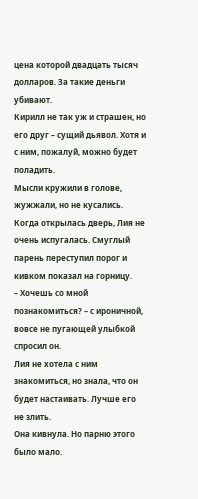цена которой двадцать тысяч долларов. За такие деньги убивают.
Кирилл не так уж и страшен, но его друг – сущий дьявол. Хотя и с ним, пожалуй, можно будет поладить.
Мысли кружили в голове, жужжали, но не кусались. Когда открылась дверь, Лия не очень испугалась. Смуглый парень переступил порог и кивком показал на горницу.
– Хочешь со мной познакомиться? – с ироничной, вовсе не пугающей улыбкой спросил он.
Лия не хотела с ним знакомиться, но знала, что он будет настаивать. Лучше его не злить.
Она кивнула. Но парню этого было мало.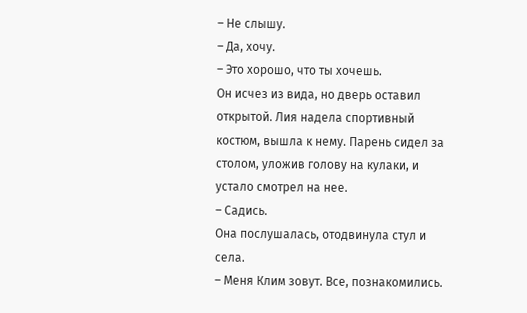– Не слышу.
– Да, хочу.
– Это хорошо, что ты хочешь.
Он исчез из вида, но дверь оставил открытой. Лия надела спортивный костюм, вышла к нему. Парень сидел за столом, уложив голову на кулаки, и устало смотрел на нее.
– Садись.
Она послушалась, отодвинула стул и села.
– Меня Клим зовут. Все, познакомились.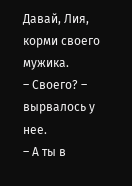Давай, Лия, корми своего мужика.
– Своего? – вырвалось у нее.
– А ты в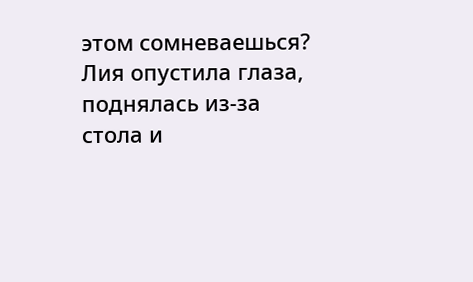этом сомневаешься?
Лия опустила глаза, поднялась из-за стола и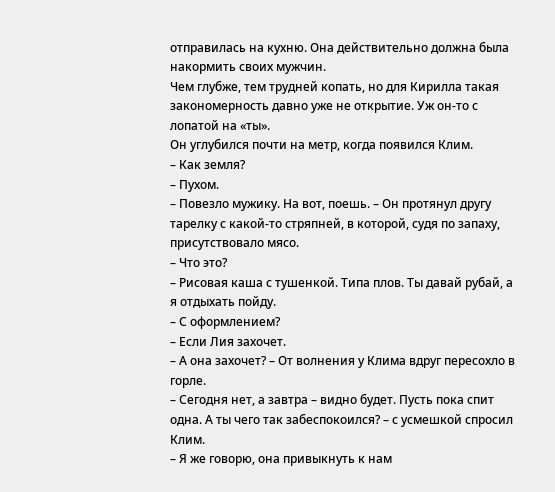отправилась на кухню. Она действительно должна была накормить своих мужчин.
Чем глубже, тем трудней копать, но для Кирилла такая закономерность давно уже не открытие. Уж он-то с лопатой на «ты».
Он углубился почти на метр, когда появился Клим.
– Как земля?
– Пухом.
– Повезло мужику. На вот, поешь. – Он протянул другу тарелку с какой-то стряпней, в которой, судя по запаху, присутствовало мясо.
– Что это?
– Рисовая каша с тушенкой. Типа плов. Ты давай рубай, а я отдыхать пойду.
– С оформлением?
– Если Лия захочет.
– А она захочет? – От волнения у Клима вдруг пересохло в горле.
– Сегодня нет, а завтра – видно будет. Пусть пока спит одна. А ты чего так забеспокоился? – с усмешкой спросил Клим.
– Я же говорю, она привыкнуть к нам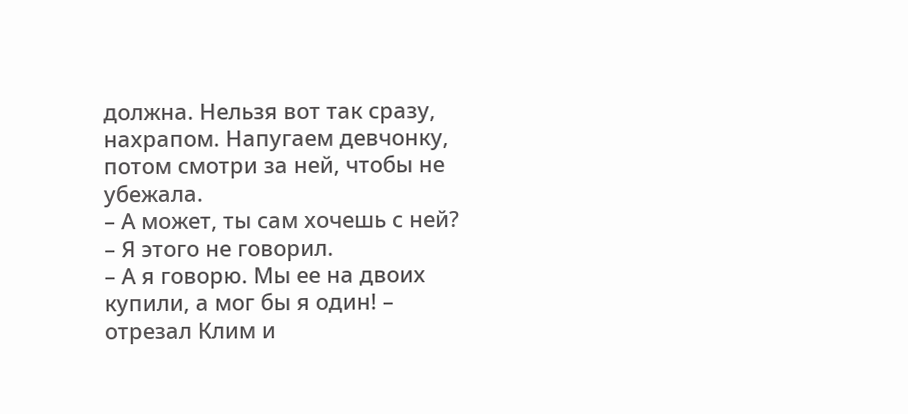должна. Нельзя вот так сразу, нахрапом. Напугаем девчонку, потом смотри за ней, чтобы не убежала.
– А может, ты сам хочешь с ней?
– Я этого не говорил.
– А я говорю. Мы ее на двоих купили, а мог бы я один! – отрезал Клим и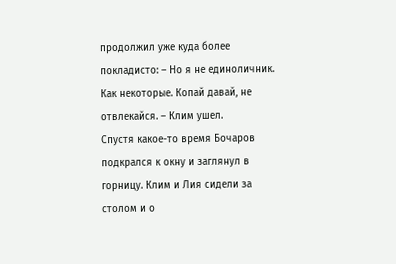продолжил уже куда более покладисто: – Но я не единоличник. Как некоторые. Копай давай, не отвлекайся. – Клим ушел.
Спустя какое-то время Бочаров подкрался к окну и заглянул в горницу. Клим и Лия сидели за столом и о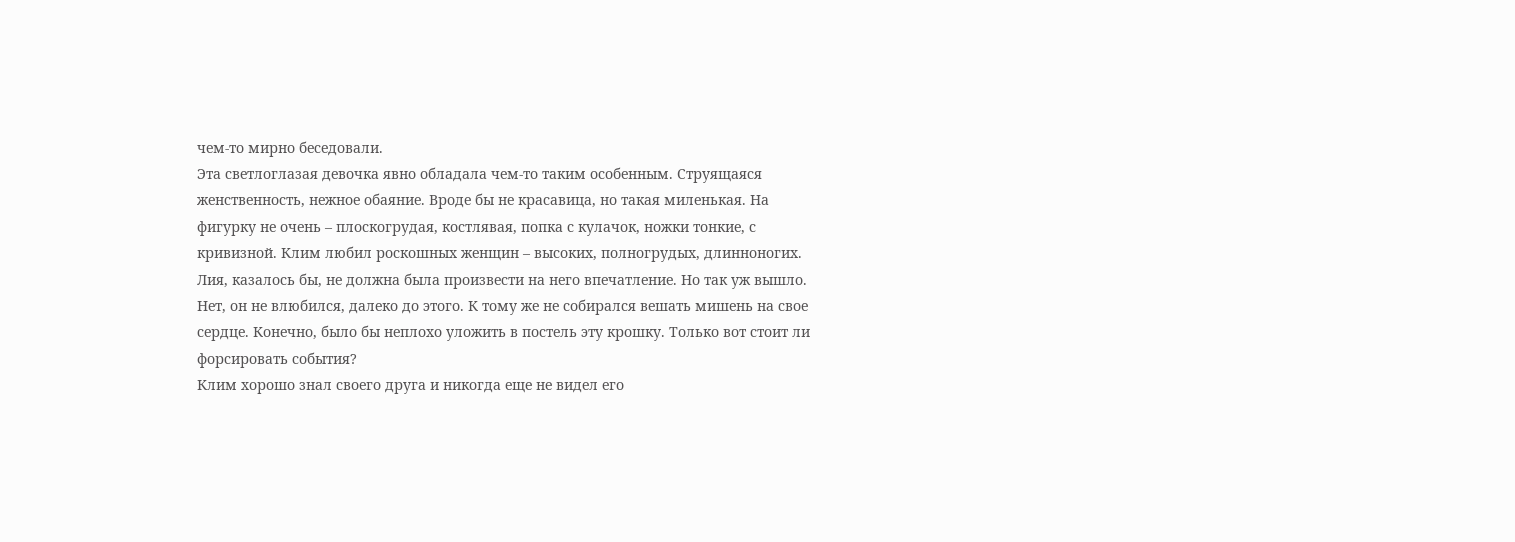чем-то мирно беседовали.
Эта светлоглазая девочка явно обладала чем-то таким особенным. Струящаяся женственность, нежное обаяние. Вроде бы не красавица, но такая миленькая. На фигурку не очень – плоскогрудая, костлявая, попка с кулачок, ножки тонкие, с кривизной. Клим любил роскошных женщин – высоких, полногрудых, длинноногих. Лия, казалось бы, не должна была произвести на него впечатление. Но так уж вышло.
Нет, он не влюбился, далеко до этого. К тому же не собирался вешать мишень на свое сердце. Конечно, было бы неплохо уложить в постель эту крошку. Только вот стоит ли форсировать события?
Клим хорошо знал своего друга и никогда еще не видел его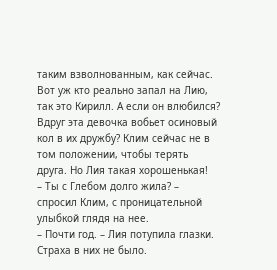таким взволнованным, как сейчас. Вот уж кто реально запал на Лию, так это Кирилл. А если он влюбился? Вдруг эта девочка вобьет осиновый кол в их дружбу? Клим сейчас не в том положении, чтобы терять друга. Но Лия такая хорошенькая!
– Ты с Глебом долго жила? – спросил Клим, с проницательной улыбкой глядя на нее.
– Почти год. – Лия потупила глазки.
Страха в них не было.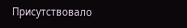Присутствовало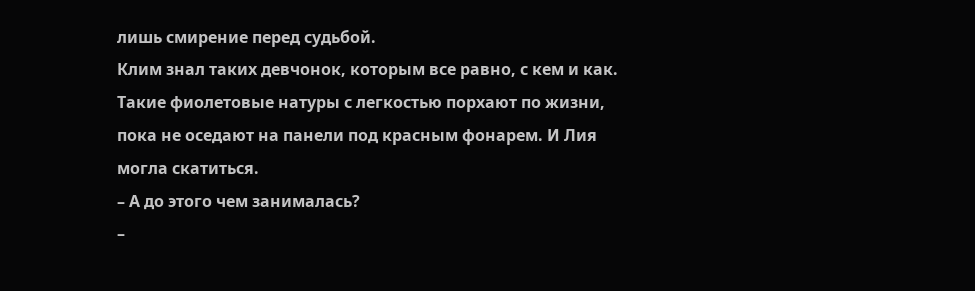лишь смирение перед судьбой.
Клим знал таких девчонок, которым все равно, с кем и как. Такие фиолетовые натуры с легкостью порхают по жизни, пока не оседают на панели под красным фонарем. И Лия могла скатиться.
– А до этого чем занималась?
–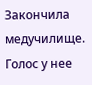Закончила медучилище.
Голос у нее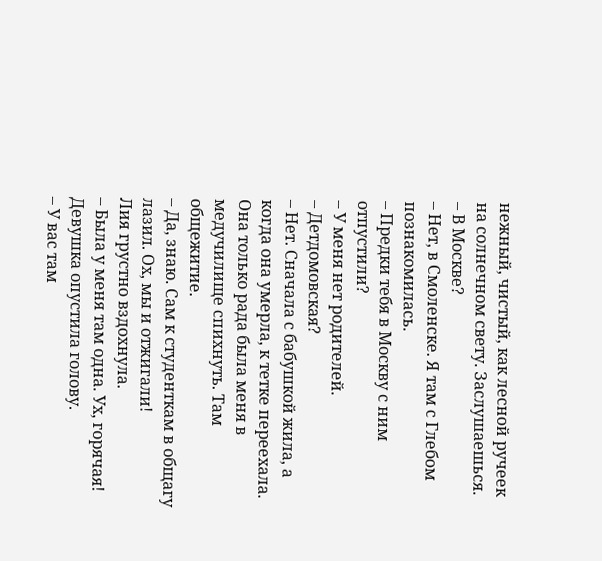нежный, чистый, как лесной ручеек на солнечном свету. Заслушаешься.
– В Москве?
– Нет, в Смоленске. Я там с Глебом познакомилась.
– Предки тебя в Москву с ним отпустили?
– У меня нет родителей.
– Детдомовская?
– Нет. Сначала с бабушкой жила, а когда она умерла, к тетке переехала. Она только рада была меня в медучилище спихнуть. Там общежитие.
– Да, знаю. Сам к студенткам в общагу лазил. Ох, мы и отжигали!
Лия грустно вздохнула.
– Была у меня там одна. Ух, горячая!
Девушка опустила голову.
– У вас там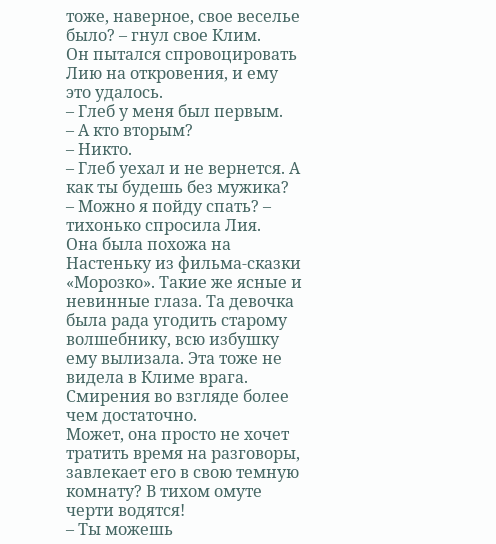тоже, наверное, свое веселье было? – гнул свое Клим.
Он пытался спровоцировать Лию на откровения, и ему это удалось.
– Глеб у меня был первым.
– А кто вторым?
– Никто.
– Глеб уехал и не вернется. А как ты будешь без мужика?
– Можно я пойду спать? – тихонько спросила Лия.
Она была похожа на Настеньку из фильма-сказки «Морозко». Такие же ясные и невинные глаза. Та девочка была рада угодить старому волшебнику, всю избушку ему вылизала. Эта тоже не видела в Климе врага. Смирения во взгляде более чем достаточно.
Может, она просто не хочет тратить время на разговоры, завлекает его в свою темную комнату? В тихом омуте черти водятся!
– Ты можешь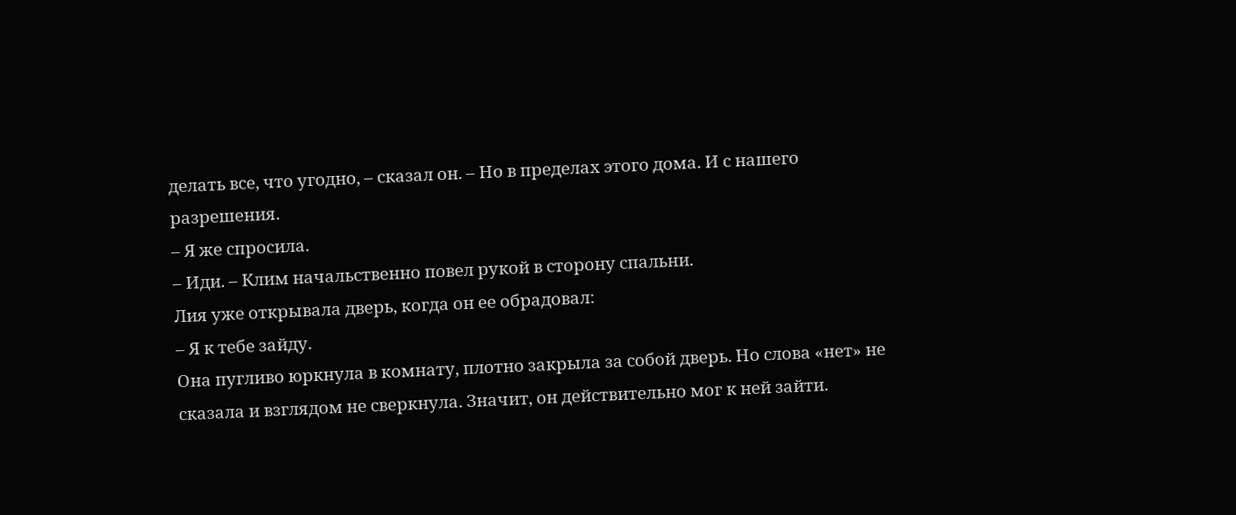делать все, что угодно, – сказал он. – Но в пределах этого дома. И с нашего разрешения.
– Я же спросила.
– Иди. – Клим начальственно повел рукой в сторону спальни.
Лия уже открывала дверь, когда он ее обрадовал:
– Я к тебе зайду.
Она пугливо юркнула в комнату, плотно закрыла за собой дверь. Но слова «нет» не сказала и взглядом не сверкнула. Значит, он действительно мог к ней зайти.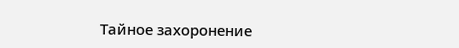Тайное захоронение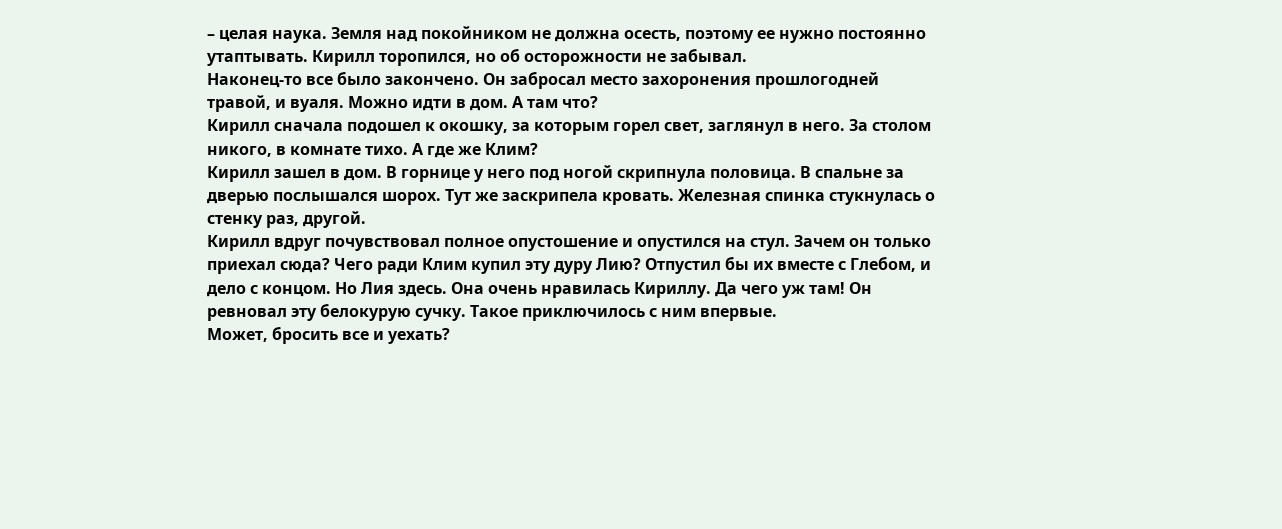– целая наука. Земля над покойником не должна осесть, поэтому ее нужно постоянно утаптывать. Кирилл торопился, но об осторожности не забывал.
Наконец-то все было закончено. Он забросал место захоронения прошлогодней травой, и вуаля. Можно идти в дом. А там что?
Кирилл сначала подошел к окошку, за которым горел свет, заглянул в него. За столом никого, в комнате тихо. А где же Клим?
Кирилл зашел в дом. В горнице у него под ногой скрипнула половица. В спальне за дверью послышался шорох. Тут же заскрипела кровать. Железная спинка стукнулась о стенку раз, другой.
Кирилл вдруг почувствовал полное опустошение и опустился на стул. Зачем он только приехал сюда? Чего ради Клим купил эту дуру Лию? Отпустил бы их вместе с Глебом, и дело с концом. Но Лия здесь. Она очень нравилась Кириллу. Да чего уж там! Он ревновал эту белокурую сучку. Такое приключилось с ним впервые.
Может, бросить все и уехать?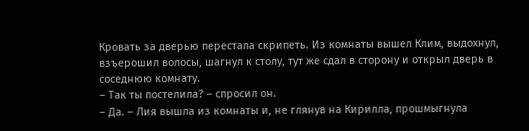Кровать за дверью перестала скрипеть. Из комнаты вышел Клим, выдохнул, взъерошил волосы, шагнул к столу, тут же сдал в сторону и открыл дверь в соседнюю комнату.
– Так ты постелила? – спросил он.
– Да. – Лия вышла из комнаты и, не глянув на Кирилла, прошмыгнула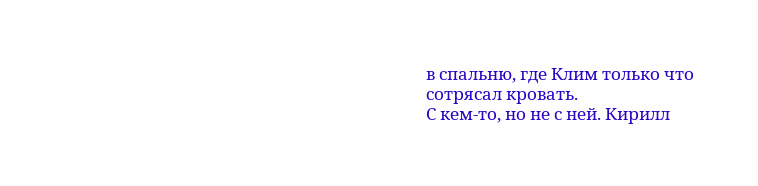в спальню, где Клим только что сотрясал кровать.
С кем-то, но не с ней. Кирилл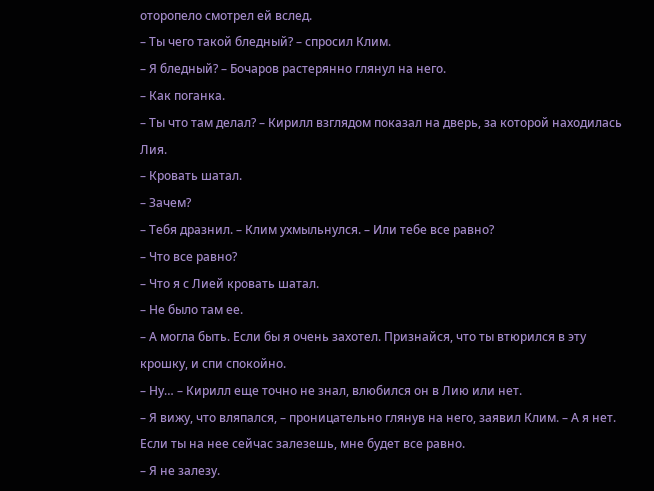оторопело смотрел ей вслед.
– Ты чего такой бледный? – спросил Клим.
– Я бледный? – Бочаров растерянно глянул на него.
– Как поганка.
– Ты что там делал? – Кирилл взглядом показал на дверь, за которой находилась Лия.
– Кровать шатал.
– Зачем?
– Тебя дразнил. – Клим ухмыльнулся. – Или тебе все равно?
– Что все равно?
– Что я с Лией кровать шатал.
– Не было там ее.
– А могла быть. Если бы я очень захотел. Признайся, что ты втюрился в эту крошку, и спи спокойно.
– Ну… – Кирилл еще точно не знал, влюбился он в Лию или нет.
– Я вижу, что вляпался, – проницательно глянув на него, заявил Клим. – А я нет. Если ты на нее сейчас залезешь, мне будет все равно.
– Я не залезу.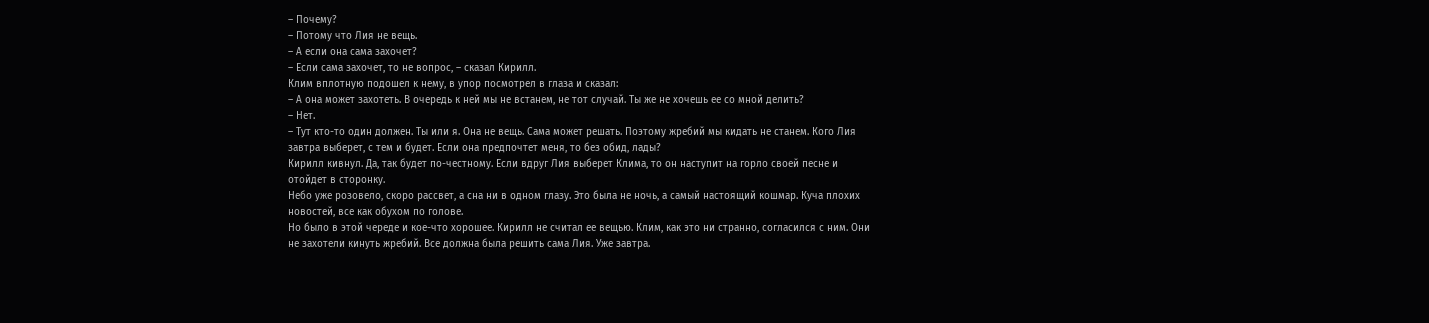– Почему?
– Потому что Лия не вещь.
– А если она сама захочет?
– Если сама захочет, то не вопрос, – сказал Кирилл.
Клим вплотную подошел к нему, в упор посмотрел в глаза и сказал:
– А она может захотеть. В очередь к ней мы не встанем, не тот случай. Ты же не хочешь ее со мной делить?
– Нет.
– Тут кто-то один должен. Ты или я. Она не вещь. Сама может решать. Поэтому жребий мы кидать не станем. Кого Лия завтра выберет, с тем и будет. Если она предпочтет меня, то без обид, лады?
Кирилл кивнул. Да, так будет по-честному. Если вдруг Лия выберет Клима, то он наступит на горло своей песне и отойдет в сторонку.
Небо уже розовело, скоро рассвет, а сна ни в одном глазу. Это была не ночь, а самый настоящий кошмар. Куча плохих новостей, все как обухом по голове.
Но было в этой череде и кое-что хорошее. Кирилл не считал ее вещью. Клим, как это ни странно, согласился с ним. Они не захотели кинуть жребий. Все должна была решить сама Лия. Уже завтра.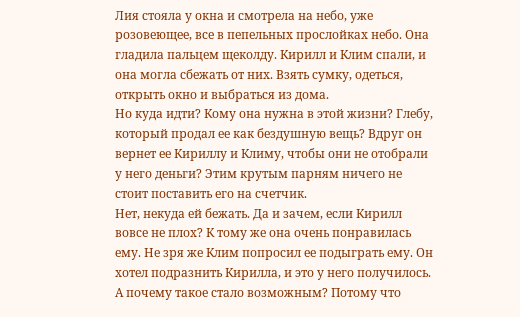Лия стояла у окна и смотрела на небо, уже розовеющее, все в пепельных прослойках небо. Она гладила пальцем щеколду. Кирилл и Клим спали, и она могла сбежать от них. Взять сумку, одеться, открыть окно и выбраться из дома.
Но куда идти? Кому она нужна в этой жизни? Глебу, который продал ее как бездушную вещь? Вдруг он вернет ее Кириллу и Климу, чтобы они не отобрали у него деньги? Этим крутым парням ничего не стоит поставить его на счетчик.
Нет, некуда ей бежать. Да и зачем, если Кирилл вовсе не плох? К тому же она очень понравилась ему. Не зря же Клим попросил ее подыграть ему. Он хотел подразнить Кирилла, и это у него получилось. А почему такое стало возможным? Потому что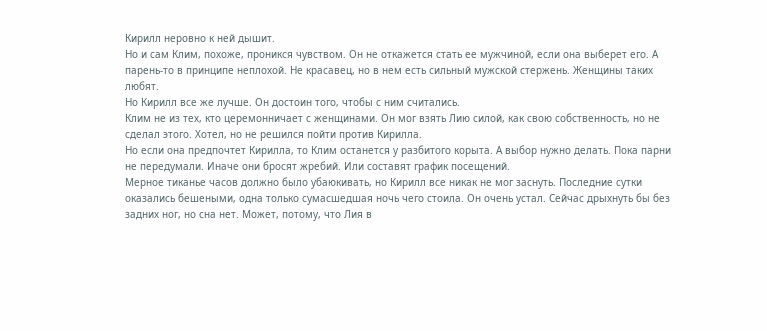Кирилл неровно к ней дышит.
Но и сам Клим, похоже, проникся чувством. Он не откажется стать ее мужчиной, если она выберет его. А парень-то в принципе неплохой. Не красавец, но в нем есть сильный мужской стержень. Женщины таких любят.
Но Кирилл все же лучше. Он достоин того, чтобы с ним считались.
Клим не из тех, кто церемонничает с женщинами. Он мог взять Лию силой, как свою собственность, но не сделал этого. Хотел, но не решился пойти против Кирилла.
Но если она предпочтет Кирилла, то Клим останется у разбитого корыта. А выбор нужно делать. Пока парни не передумали. Иначе они бросят жребий. Или составят график посещений.
Мерное тиканье часов должно было убаюкивать, но Кирилл все никак не мог заснуть. Последние сутки оказались бешеными, одна только сумасшедшая ночь чего стоила. Он очень устал. Сейчас дрыхнуть бы без задних ног, но сна нет. Может, потому, что Лия в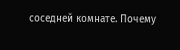соседней комнате. Почему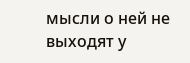мысли о ней не выходят у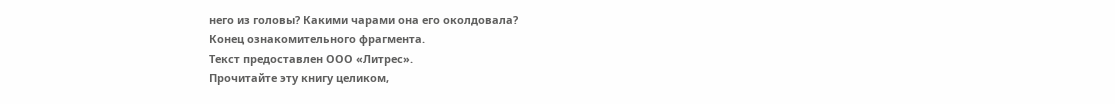него из головы? Какими чарами она его околдовала?
Конец ознакомительного фрагмента.
Текст предоставлен ООО «Литрес».
Прочитайте эту книгу целиком,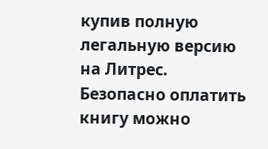купив полную легальную версию на Литрес.
Безопасно оплатить книгу можно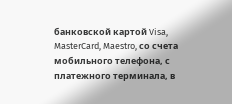банковской картой Visa, MasterCard, Maestro, со счета мобильного телефона, с платежного терминала, в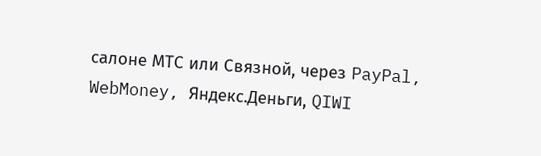салоне МТС или Связной, через PayPal, WebMoney, Яндекс.Деньги, QIWI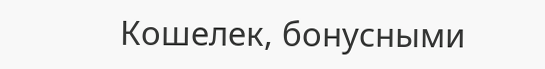Кошелек, бонусными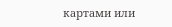картами или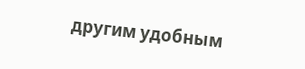другим удобным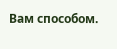Вам способом.